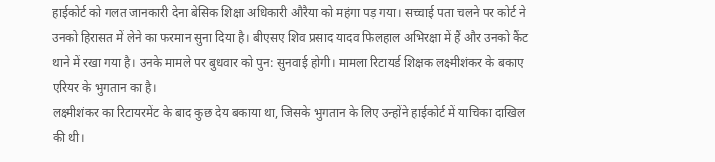हाईकोर्ट को गलत जानकारी देना बेसिक शिक्षा अधिकारी औरैया को महंगा पड़ गया। सच्चाई पता चलने पर कोर्ट ने उनको हिरासत में लेने का फरमान सुना दिया है। बीएसए शिव प्रसाद यादव फिलहाल अभिरक्षा में हैं और उनको कैंट थाने में रखा गया है। उनके मामले पर बुधवार को पुन: सुनवाई होगी। मामला रिटायर्ड शिक्षक लक्ष्मीशंकर के बकाए एरियर के भुगतान का है।
लक्ष्मीशंकर का रिटायरमेंट के बाद कुछ देय बकाया था, जिसके भुगतान के लिए उन्होंने हाईकोर्ट में याचिका दाखिल की थी।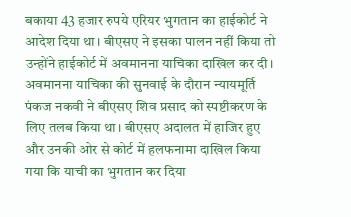बकाया 43 हजार रुपये एरियर भुगतान का हाईकोर्ट ने आदेश दिया था। बीएसए ने इसका पालन नहीं किया तो उन्होंने हाईकोर्ट में अवमानना याचिका दाखिल कर दी। अवमानना याचिका की सुनवाई के दौरान न्यायमूर्ति पंकज नकवी ने बीएसए शिव प्रसाद को स्पष्टीकरण के लिए तलब किया था। बीएसए अदालत में हाजिर हुए और उनकी ओर से कोर्ट में हलफनामा दाखिल किया गया कि याची का भुगतान कर दिया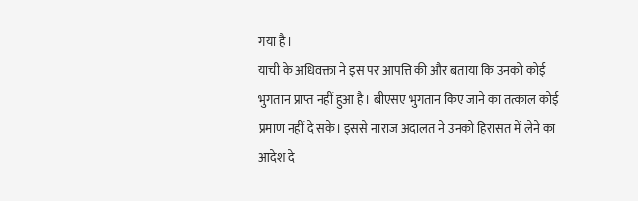गया है।
याची के अधिवक्ता ने इस पर आपत्ति की और बताया कि उनको कोई भुगतान प्राप्त नहीं हुआ है। बीएसए भुगतान किए जाने का तत्काल कोई प्रमाण नहीं दे सके। इससे नाराज अदालत ने उनको हिरासत में लेने का आदेश दे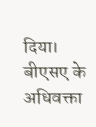दिया। बीएसए के अधिवक्ता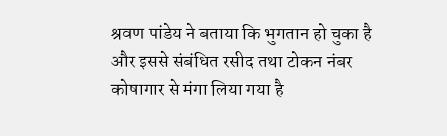श्रवण पांडेय ने बताया कि भुगतान हो चुका है और इससे संबंधित रसीद तथा टोकन नंबर कोषागार से मंगा लिया गया है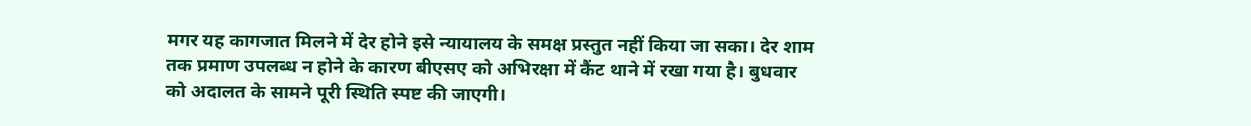मगर यह कागजात मिलने में देर होने इसे न्यायालय के समक्ष प्रस्तुत नहीं किया जा सका। देर शाम तक प्रमाण उपलब्ध न होने के कारण बीएसए को अभिरक्षा में कैंट थाने में रखा गया है। बुधवार को अदालत के सामने पूरी स्थिति स्पष्ट की जाएगी।